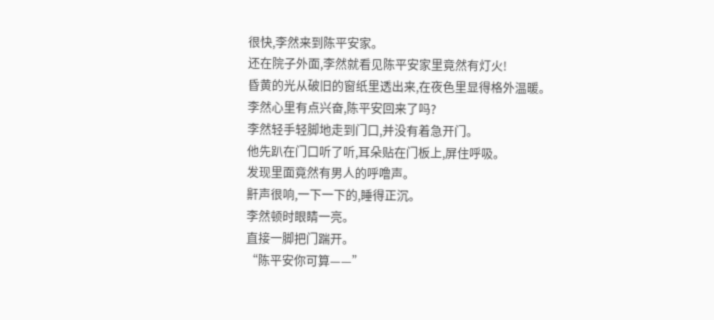很快,李然来到陈平安家。
还在院子外面,李然就看见陈平安家里竟然有灯火!
昏黄的光从破旧的窗纸里透出来,在夜色里显得格外温暖。
李然心里有点兴奋,陈平安回来了吗?
李然轻手轻脚地走到门口,并没有着急开门。
他先趴在门口听了听,耳朵贴在门板上,屏住呼吸。
发现里面竟然有男人的呼噜声。
鼾声很响,一下一下的,睡得正沉。
李然顿时眼睛一亮。
直接一脚把门踹开。
“陈平安你可算——”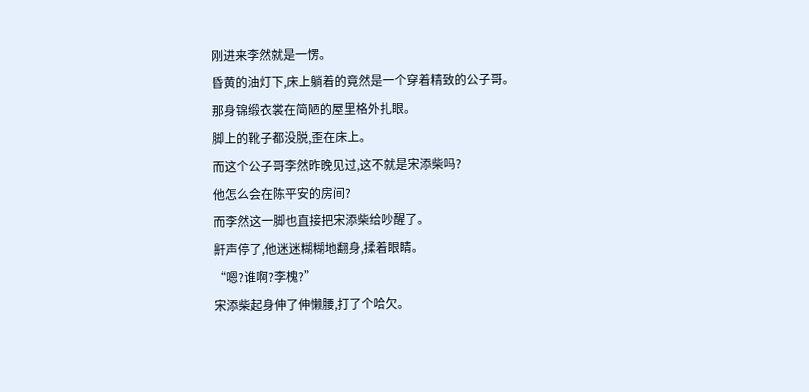刚进来李然就是一愣。
昏黄的油灯下,床上躺着的竟然是一个穿着精致的公子哥。
那身锦缎衣裳在简陋的屋里格外扎眼。
脚上的靴子都没脱,歪在床上。
而这个公子哥李然昨晚见过,这不就是宋添柴吗?
他怎么会在陈平安的房间?
而李然这一脚也直接把宋添柴给吵醒了。
鼾声停了,他迷迷糊糊地翻身,揉着眼睛。
“嗯?谁啊?李槐?”
宋添柴起身伸了伸懒腰,打了个哈欠。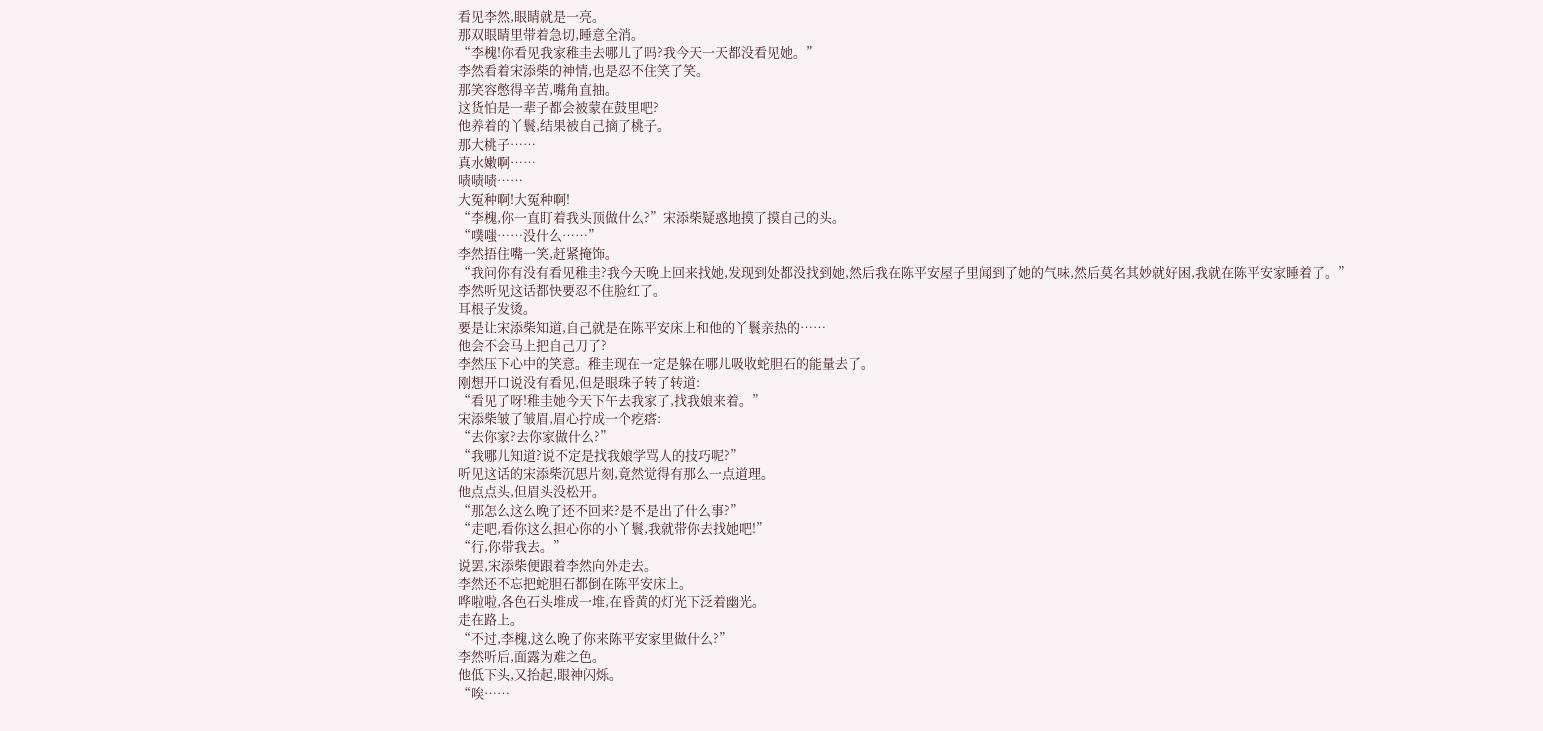看见李然,眼睛就是一亮。
那双眼睛里带着急切,睡意全消。
“李槐!你看见我家稚圭去哪儿了吗?我今天一天都没看见她。”
李然看着宋添柴的神情,也是忍不住笑了笑。
那笑容憋得辛苦,嘴角直抽。
这货怕是一辈子都会被蒙在鼓里吧?
他养着的丫鬟,结果被自己摘了桃子。
那大桃子……
真水嫩啊……
啧啧啧……
大冤种啊!大冤种啊!
“李槐,你一直盯着我头顶做什么?”宋添柴疑惑地摸了摸自己的头。
“噗嗤……没什么……”
李然捂住嘴一笑,赶紧掩饰。
“我问你有没有看见稚圭?我今天晚上回来找她,发现到处都没找到她,然后我在陈平安屋子里闻到了她的气味,然后莫名其妙就好困,我就在陈平安家睡着了。”
李然听见这话都快要忍不住脸红了。
耳根子发烫。
要是让宋添柴知道,自己就是在陈平安床上和他的丫鬟亲热的……
他会不会马上把自己刀了?
李然压下心中的笑意。稚圭现在一定是躲在哪儿吸收蛇胆石的能量去了。
刚想开口说没有看见,但是眼珠子转了转道:
“看见了呀!稚圭她今天下午去我家了,找我娘来着。”
宋添柴皱了皱眉,眉心拧成一个疙瘩:
“去你家?去你家做什么?”
“我哪儿知道?说不定是找我娘学骂人的技巧呢?”
听见这话的宋添柴沉思片刻,竟然觉得有那么一点道理。
他点点头,但眉头没松开。
“那怎么这么晚了还不回来?是不是出了什么事?”
“走吧,看你这么担心你的小丫鬟,我就带你去找她吧!”
“行,你带我去。”
说罢,宋添柴便跟着李然向外走去。
李然还不忘把蛇胆石都倒在陈平安床上。
哗啦啦,各色石头堆成一堆,在昏黄的灯光下泛着幽光。
走在路上。
“不过,李槐,这么晚了你来陈平安家里做什么?”
李然听后,面露为难之色。
他低下头,又抬起,眼神闪烁。
“唉……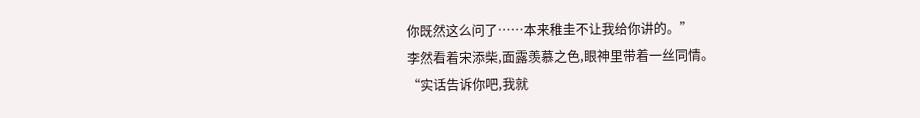你既然这么问了……本来稚圭不让我给你讲的。”
李然看着宋添柴,面露羡慕之色,眼神里带着一丝同情。
“实话告诉你吧,我就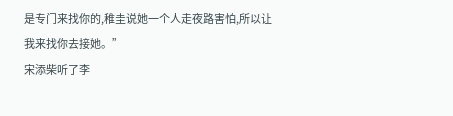是专门来找你的,稚圭说她一个人走夜路害怕,所以让我来找你去接她。”
宋添柴听了李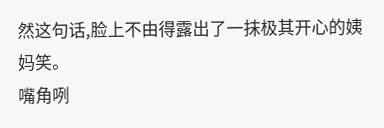然这句话,脸上不由得露出了一抹极其开心的姨妈笑。
嘴角咧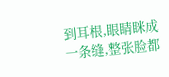到耳根,眼睛眯成一条缝,整张脸都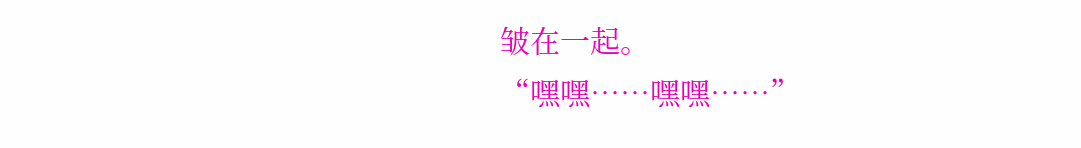皱在一起。
“嘿嘿……嘿嘿……”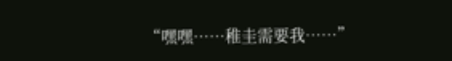“嘿嘿……稚圭需要我……”